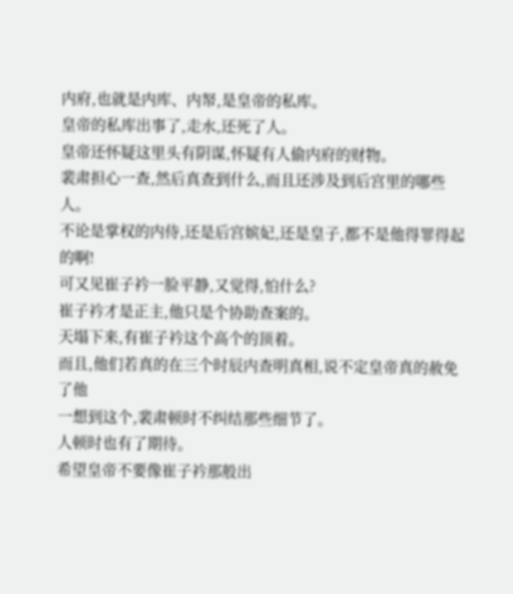内府,也就是内库、内帑,是皇帝的私库。
皇帝的私库出事了,走水,还死了人。
皇帝还怀疑这里头有阴谋,怀疑有人偷内府的财物。
裴肃担心一查,然后真查到什么,而且还涉及到后宫里的哪些人。
不论是掌权的内侍,还是后宫嫔妃,还是皇子,都不是他得罪得起的啊!
可又见崔子衿一脸平静,又觉得,怕什么?
崔子衿才是正主,他只是个协助查案的。
天塌下来,有崔子衿这个高个的顶着。
而且,他们若真的在三个时辰内查明真相,说不定皇帝真的赦免了他
一想到这个,裴肃顿时不纠结那些细节了。
人顿时也有了期待。
希望皇帝不要像崔子衿那般出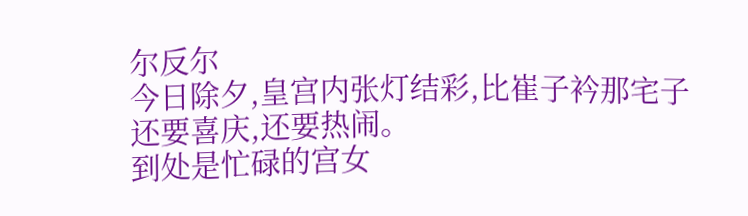尔反尔
今日除夕,皇宫内张灯结彩,比崔子衿那宅子还要喜庆,还要热闹。
到处是忙碌的宫女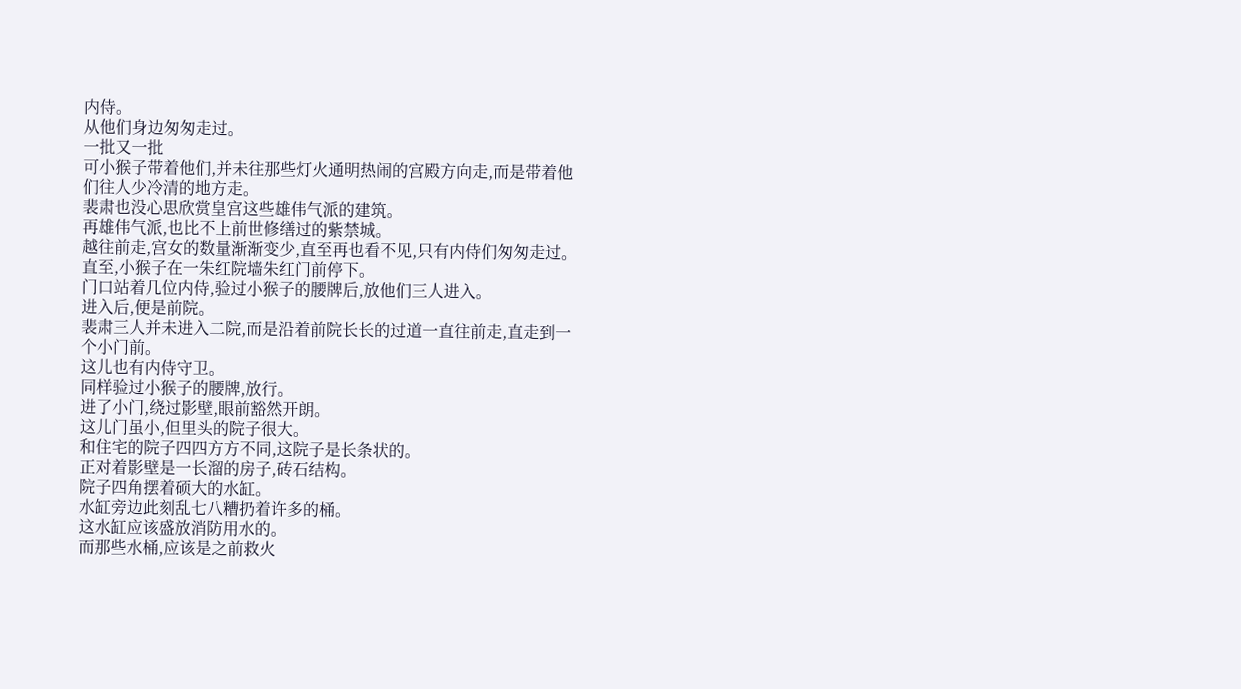内侍。
从他们身边匆匆走过。
一批又一批
可小猴子带着他们,并未往那些灯火通明热闹的宫殿方向走,而是带着他们往人少冷清的地方走。
裴肃也没心思欣赏皇宫这些雄伟气派的建筑。
再雄伟气派,也比不上前世修缮过的紫禁城。
越往前走,宫女的数量渐渐变少,直至再也看不见,只有内侍们匆匆走过。
直至,小猴子在一朱红院墙朱红门前停下。
门口站着几位内侍,验过小猴子的腰牌后,放他们三人进入。
进入后,便是前院。
裴肃三人并未进入二院,而是沿着前院长长的过道一直往前走,直走到一个小门前。
这儿也有内侍守卫。
同样验过小猴子的腰牌,放行。
进了小门,绕过影壁,眼前豁然开朗。
这儿门虽小,但里头的院子很大。
和住宅的院子四四方方不同,这院子是长条状的。
正对着影壁是一长溜的房子,砖石结构。
院子四角摆着硕大的水缸。
水缸旁边此刻乱七八糟扔着许多的桶。
这水缸应该盛放消防用水的。
而那些水桶,应该是之前救火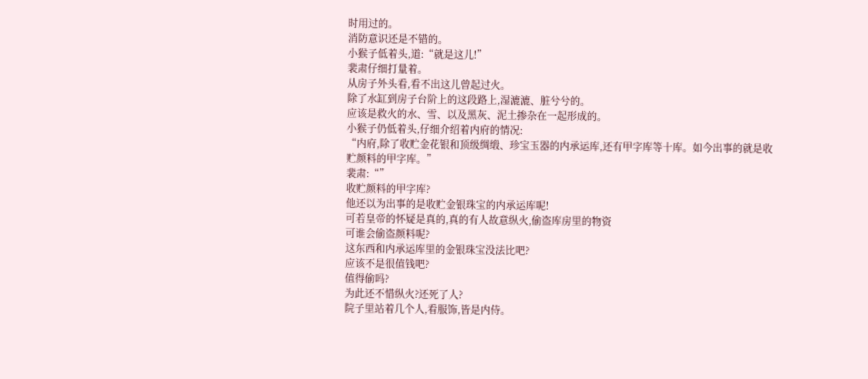时用过的。
消防意识还是不错的。
小猴子低着头,道:“就是这儿!”
裴肃仔细打量着。
从房子外头看,看不出这儿曾起过火。
除了水缸到房子台阶上的这段路上,湿漉漉、脏兮兮的。
应该是救火的水、雪、以及黑灰、泥土掺杂在一起形成的。
小猴子仍低着头,仔细介绍着内府的情况:
“内府,除了收贮金花银和顶级绸缎、珍宝玉器的内承运库,还有甲字库等十库。如今出事的就是收贮颜料的甲字库。”
裴肃:“”
收贮颜料的甲字库?
他还以为出事的是收贮金银珠宝的内承运库呢!
可若皇帝的怀疑是真的,真的有人故意纵火,偷盗库房里的物资
可谁会偷盗颜料呢?
这东西和内承运库里的金银珠宝没法比吧?
应该不是很值钱吧?
值得偷吗?
为此还不惜纵火?还死了人?
院子里站着几个人,看服饰,皆是内侍。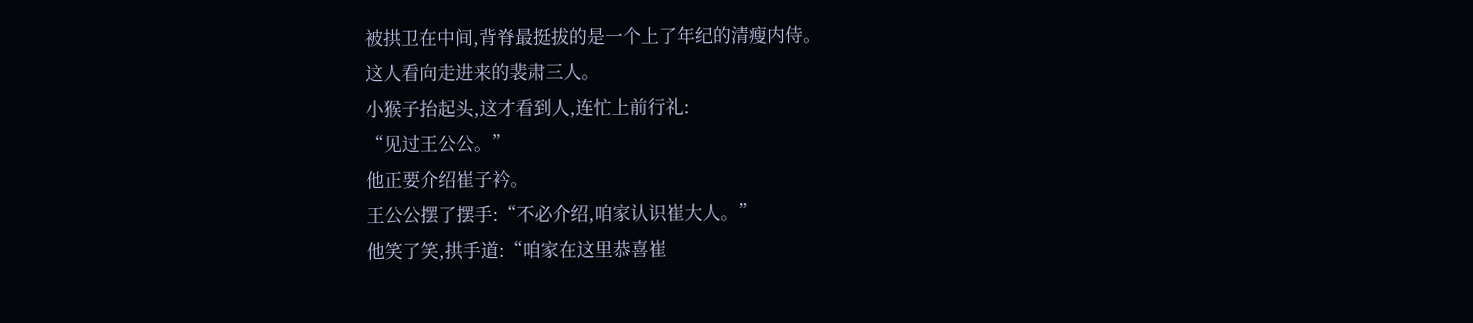被拱卫在中间,背脊最挺拔的是一个上了年纪的清瘦内侍。
这人看向走进来的裴肃三人。
小猴子抬起头,这才看到人,连忙上前行礼:
“见过王公公。”
他正要介绍崔子衿。
王公公摆了摆手:“不必介绍,咱家认识崔大人。”
他笑了笑,拱手道:“咱家在这里恭喜崔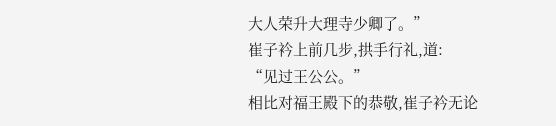大人荣升大理寺少卿了。”
崔子衿上前几步,拱手行礼,道:
“见过王公公。”
相比对福王殿下的恭敬,崔子衿无论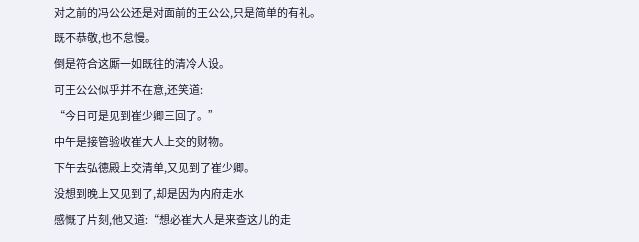对之前的冯公公还是对面前的王公公,只是简单的有礼。
既不恭敬,也不怠慢。
倒是符合这厮一如既往的清冷人设。
可王公公似乎并不在意,还笑道:
“今日可是见到崔少卿三回了。”
中午是接管验收崔大人上交的财物。
下午去弘德殿上交清单,又见到了崔少卿。
没想到晚上又见到了,却是因为内府走水
感慨了片刻,他又道:“想必崔大人是来查这儿的走